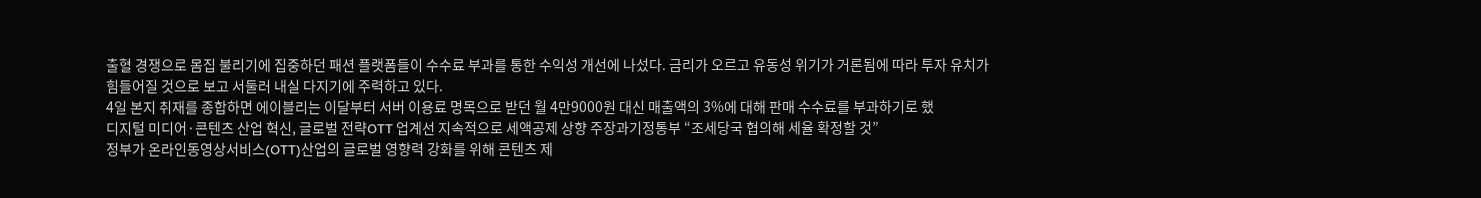출혈 경쟁으로 몸집 불리기에 집중하던 패션 플랫폼들이 수수료 부과를 통한 수익성 개선에 나섰다. 금리가 오르고 유동성 위기가 거론됨에 따라 투자 유치가 힘들어질 것으로 보고 서둘러 내실 다지기에 주력하고 있다.
4일 본지 취재를 종합하면 에이블리는 이달부터 서버 이용료 명목으로 받던 월 4만9000원 대신 매출액의 3%에 대해 판매 수수료를 부과하기로 했
디지털 미디어·콘텐츠 산업 혁신, 글로벌 전략OTT 업계선 지속적으로 세액공제 상향 주장과기정통부 “조세당국 협의해 세율 확정할 것”
정부가 온라인동영상서비스(OTT)산업의 글로벌 영향력 강화를 위해 콘텐츠 제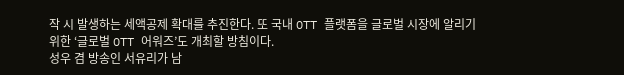작 시 발생하는 세액공제 확대를 추진한다. 또 국내 OTT 플랫폼을 글로벌 시장에 알리기 위한 ‘글로벌 OTT 어워즈’도 개최할 방침이다.
성우 겸 방송인 서유리가 남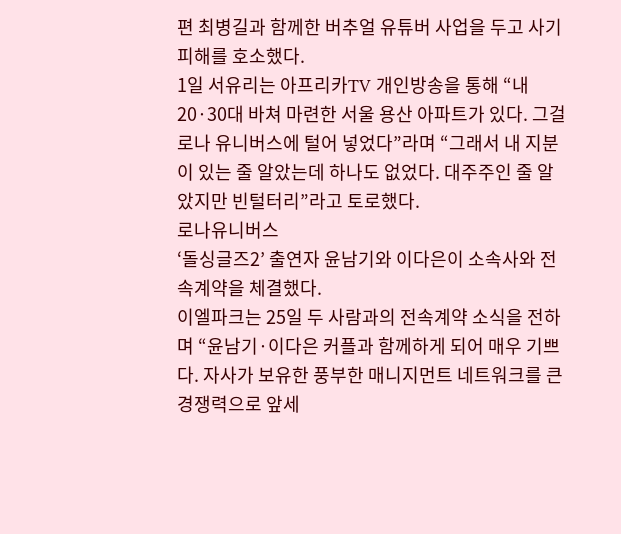편 최병길과 함께한 버추얼 유튜버 사업을 두고 사기 피해를 호소했다.
1일 서유리는 아프리카TV 개인방송을 통해 “내 20·30대 바쳐 마련한 서울 용산 아파트가 있다. 그걸 로나 유니버스에 털어 넣었다”라며 “그래서 내 지분이 있는 줄 알았는데 하나도 없었다. 대주주인 줄 알았지만 빈털터리”라고 토로했다.
로나유니버스
‘돌싱글즈2’ 출연자 윤남기와 이다은이 소속사와 전속계약을 체결했다.
이엘파크는 25일 두 사람과의 전속계약 소식을 전하며 “윤남기·이다은 커플과 함께하게 되어 매우 기쁘다. 자사가 보유한 풍부한 매니지먼트 네트워크를 큰 경쟁력으로 앞세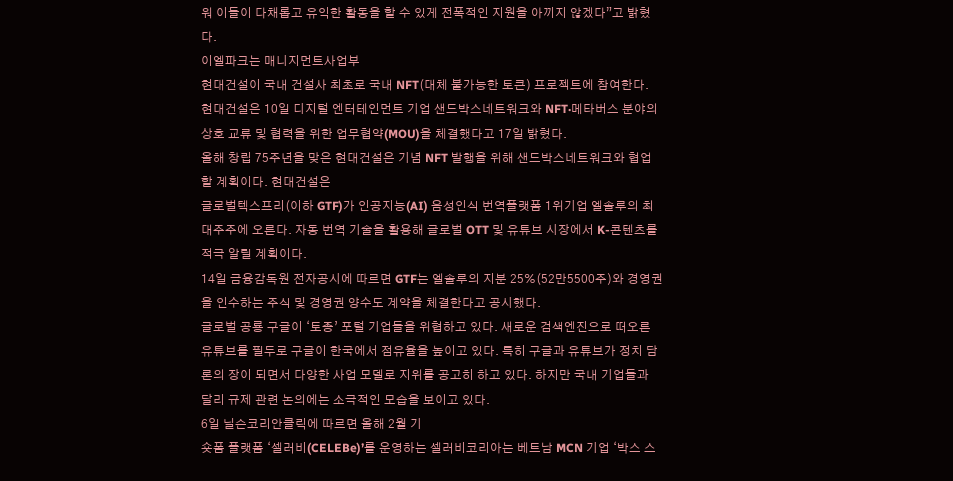워 이들이 다채롭고 유익한 활동을 할 수 있게 전폭적인 지원을 아끼지 않겠다”고 밝혔다.
이엘파크는 매니지먼트사업부
현대건설이 국내 건설사 최초로 국내 NFT(대체 불가능한 토큰) 프로젝트에 참여한다.
현대건설은 10일 디지털 엔터테인먼트 기업 샌드박스네트워크와 NFT·메타버스 분야의 상호 교류 및 협력을 위한 업무협약(MOU)을 체결했다고 17일 밝혔다.
올해 창립 75주년을 맞은 현대건설은 기념 NFT 발행을 위해 샌드박스네트워크와 협업할 계획이다. 현대건설은
글로벌텍스프리(이하 GTF)가 인공지능(AI) 음성인식 번역플랫폼 1위기업 엘솔루의 최대주주에 오른다. 자동 번역 기술을 활용해 글로벌 OTT 및 유튜브 시장에서 K-콘텐츠를 적극 알릴 계획이다.
14일 금융감독원 전자공시에 따르면 GTF는 엘솔루의 지분 25%(52만5500주)와 경영권을 인수하는 주식 및 경영권 양수도 계약을 체결한다고 공시했다.
글로벌 공룡 구글이 ‘토종’ 포털 기업들을 위협하고 있다. 새로운 검색엔진으로 떠오른 유튜브를 필두로 구글이 한국에서 점유율을 높이고 있다. 특히 구글과 유튜브가 정치 담론의 장이 되면서 다양한 사업 모델로 지위를 공고히 하고 있다. 하지만 국내 기업들과 달리 규제 관련 논의에는 소극적인 모습을 보이고 있다.
6일 닐슨코리안클릭에 따르면 올해 2월 기
숏폼 플랫폼 ‘셀러비(CELEBe)’를 운영하는 셀러비코리아는 베트남 MCN 기업 ‘박스 스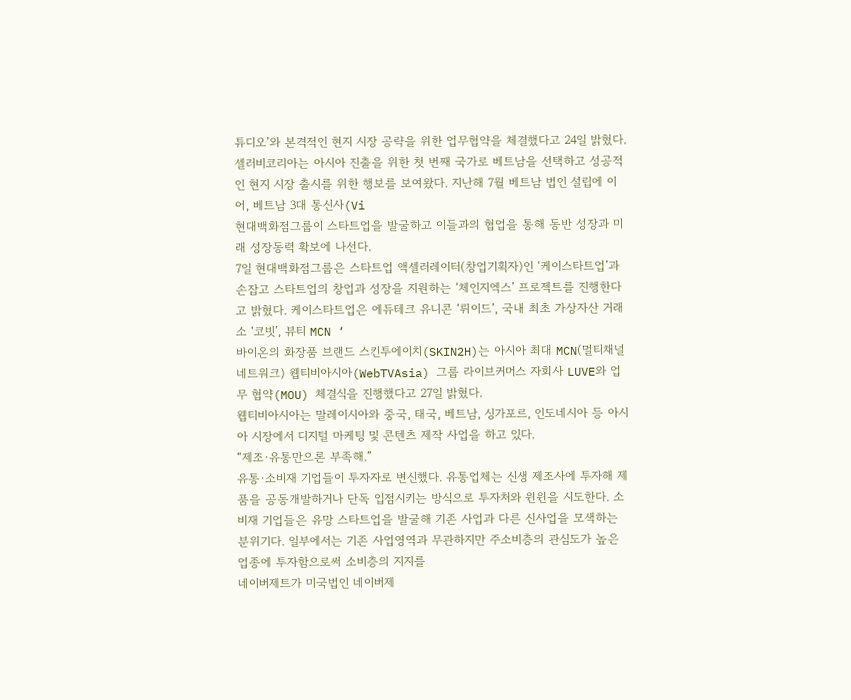튜디오’와 본격적인 현지 시장 공략을 위한 업무협약을 체결했다고 24일 밝혔다.
셀러비코리아는 아시아 진출을 위한 첫 번째 국가로 베트남을 선택하고 성공적인 현지 시장 출시를 위한 행보를 보여왔다. 지난해 7월 베트남 법인 설립에 이어, 베트남 3대 통신사(Vi
현대백화점그룹이 스타트업을 발굴하고 이들과의 협업을 통해 동반 성장과 미래 성장동력 확보에 나선다.
7일 현대백화점그룹은 스타트업 액셀러레이터(창업기획자)인 ‘케이스타트업’과 손잡고 스타트업의 창업과 성장을 지원하는 ‘체인지엑스’ 프로젝트를 진행한다고 밝혔다. 케이스타트업은 에듀테크 유니콘 ‘뤼이드’, 국내 최초 가상자산 거래소 ‘코빗’, 뷰티 MCN ‘
바이온의 화장품 브랜드 스킨투에이치(SKIN2H)는 아시아 최대 MCN(멀티채널네트워크) 웹티비아시아(WebTVAsia) 그룹 라이브커머스 자회사 LUVE와 업무 협약(MOU) 체결식을 진행했다고 27일 밝혔다.
웹티비아시아는 말레이시아와 중국, 태국, 베트남, 싱가포르, 인도네시아 등 아시아 시장에서 디지털 마케팅 및 콘텐츠 제작 사업을 하고 있다.
“제조·유통만으론 부족해.”
유통·소비재 기업들이 투자자로 변신했다. 유통업체는 신생 제조사에 투자해 제품을 공동개발하거나 단독 입점시키는 방식으로 투자처와 윈윈을 시도한다. 소비재 기업들은 유망 스타트업을 발굴해 기존 사업과 다른 신사업을 모색하는 분위기다. 일부에서는 기존 사업영역과 무관하지만 주소비층의 관심도가 높은 업종에 투자함으로써 소비층의 지지를
네이버제트가 미국법인 네이버제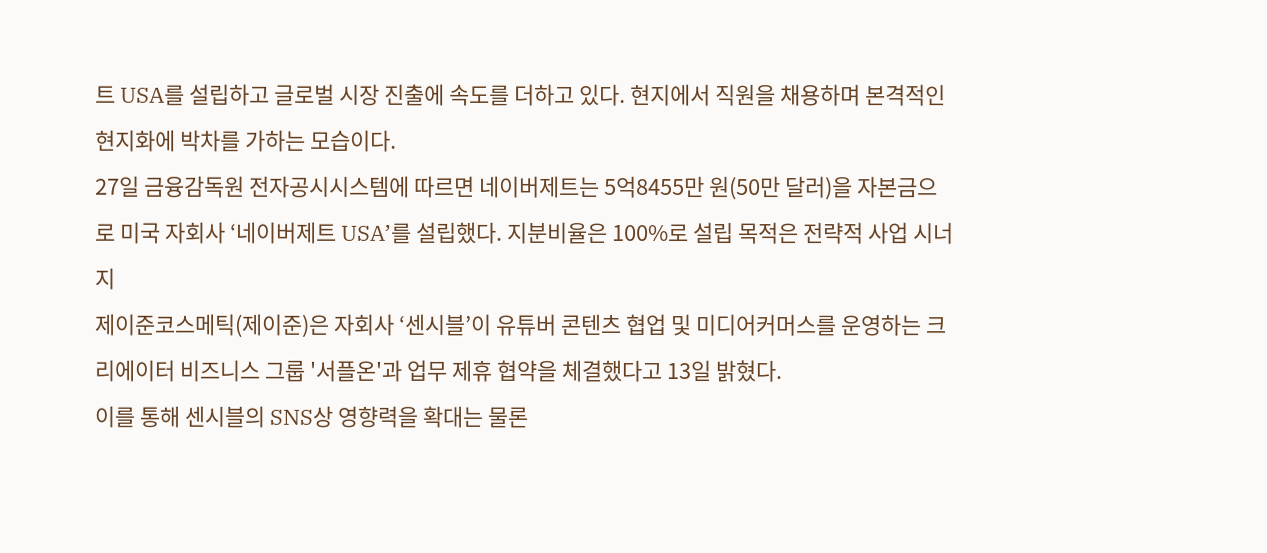트 USA를 설립하고 글로벌 시장 진출에 속도를 더하고 있다. 현지에서 직원을 채용하며 본격적인 현지화에 박차를 가하는 모습이다.
27일 금융감독원 전자공시시스템에 따르면 네이버제트는 5억8455만 원(50만 달러)을 자본금으로 미국 자회사 ‘네이버제트 USA’를 설립했다. 지분비율은 100%로 설립 목적은 전략적 사업 시너지
제이준코스메틱(제이준)은 자회사 ‘센시블’이 유튜버 콘텐츠 협업 및 미디어커머스를 운영하는 크리에이터 비즈니스 그룹 '서플온'과 업무 제휴 협약을 체결했다고 13일 밝혔다.
이를 통해 센시블의 SNS상 영향력을 확대는 물론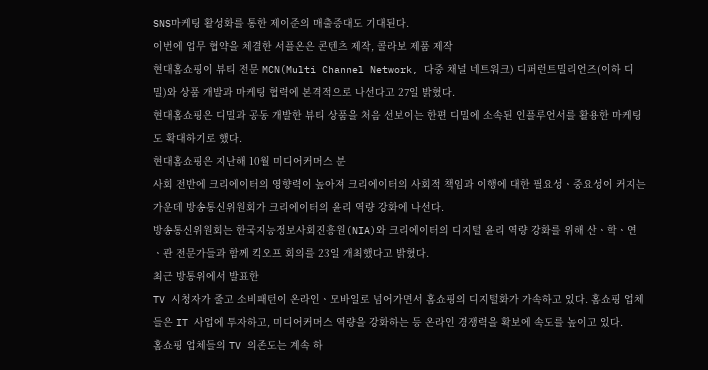SNS마케팅 활성화를 통한 제이준의 매출증대도 기대된다.
이번에 업무 협약을 체결한 서플온은 콘텐츠 제작, 콜라보 제품 제작
현대홈쇼핑이 뷰티 전문 MCN(Multi Channel Network, 다중 채널 네트워크) 디퍼런트밀리언즈(이하 디밀)와 상품 개발과 마케팅 협력에 본격적으로 나선다고 27일 밝혔다.
현대홈쇼핑은 디밀과 공동 개발한 뷰티 상품을 처음 선보이는 한편 디밀에 소속된 인플루언서를 활용한 마케팅도 확대하기로 했다.
현대홈쇼핑은 지난해 10월 미디어커머스 분
사회 전반에 크리에이터의 영향력이 높아져 크리에이터의 사회적 책임과 이행에 대한 필요성ㆍ중요성이 커지는 가운데 방송통신위원회가 크리에이터의 윤리 역량 강화에 나선다.
방송통신위원회는 한국지능정보사회진흥원(NIA)와 크리에이터의 디지털 윤리 역량 강화를 위해 산ㆍ학ㆍ연ㆍ관 전문가들과 함께 킥오프 회의를 23일 개최했다고 밝혔다.
최근 방통위에서 발표한
TV 시청자가 줄고 소비패턴이 온라인ㆍ모바일로 넘어가면서 홈쇼핑의 디지털화가 가속하고 있다. 홈쇼핑 업체들은 IT 사업에 투자하고, 미디어커머스 역량을 강화하는 등 온라인 경쟁력을 확보에 속도를 높이고 있다.
홈쇼핑 업체들의 TV 의존도는 계속 하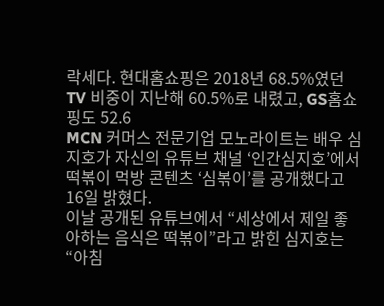락세다. 현대홈쇼핑은 2018년 68.5%였던 TV 비중이 지난해 60.5%로 내렸고, GS홈쇼핑도 52.6
MCN 커머스 전문기업 모노라이트는 배우 심지호가 자신의 유튜브 채널 ‘인간심지호’에서 떡볶이 먹방 콘텐츠 ‘심볶이’를 공개했다고 16일 밝혔다.
이날 공개된 유튜브에서 “세상에서 제일 좋아하는 음식은 떡볶이”라고 밝힌 심지호는 “아침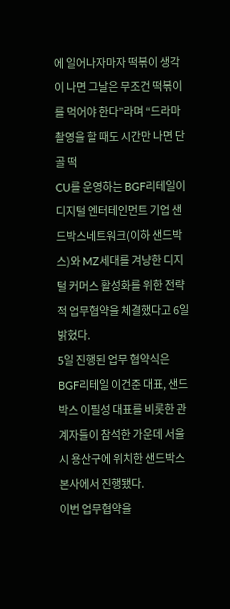에 일어나자마자 떡볶이 생각이 나면 그날은 무조건 떡볶이를 먹어야 한다”라며 “드라마 촬영을 할 때도 시간만 나면 단골 떡
CU를 운영하는 BGF리테일이 디지털 엔터테인먼트 기업 샌드박스네트워크(이하 샌드박스)와 MZ세대를 겨냥한 디지털 커머스 활성화를 위한 전략적 업무협약을 체결했다고 6일 밝혔다.
5일 진행된 업무 협약식은 BGF리테일 이건준 대표, 샌드박스 이필성 대표를 비롯한 관계자들이 참석한 가운데 서울시 용산구에 위치한 샌드박스 본사에서 진행됐다.
이번 업무협약을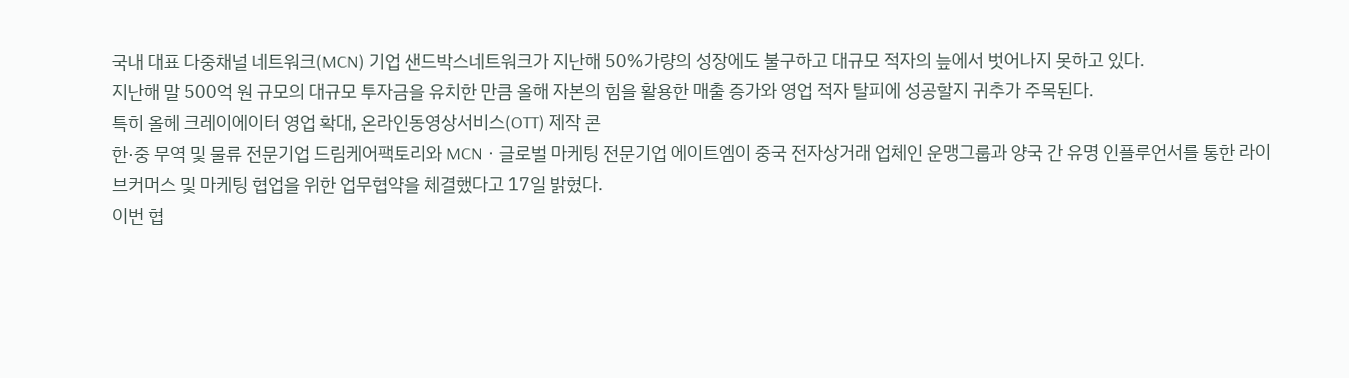국내 대표 다중채널 네트워크(MCN) 기업 샌드박스네트워크가 지난해 50%가량의 성장에도 불구하고 대규모 적자의 늪에서 벗어나지 못하고 있다.
지난해 말 500억 원 규모의 대규모 투자금을 유치한 만큼 올해 자본의 힘을 활용한 매출 증가와 영업 적자 탈피에 성공할지 귀추가 주목된다.
특히 올헤 크레이에이터 영업 확대, 온라인동영상서비스(OTT) 제작 콘
한·중 무역 및 물류 전문기업 드림케어팩토리와 MCNㆍ글로벌 마케팅 전문기업 에이트엠이 중국 전자상거래 업체인 운맹그룹과 양국 간 유명 인플루언서를 통한 라이브커머스 및 마케팅 협업을 위한 업무협약을 체결했다고 17일 밝혔다.
이번 협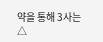약을 통해 3사는 △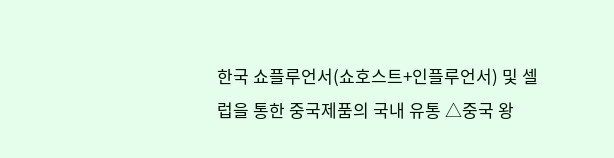한국 쇼플루언서(쇼호스트+인플루언서) 및 셀럽을 통한 중국제품의 국내 유통 △중국 왕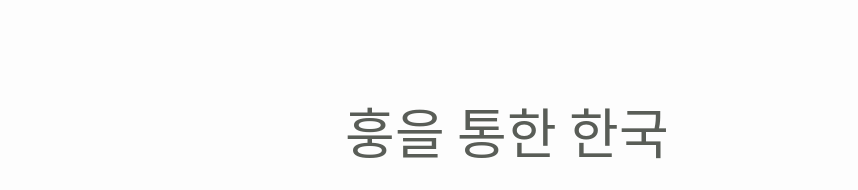훙을 통한 한국